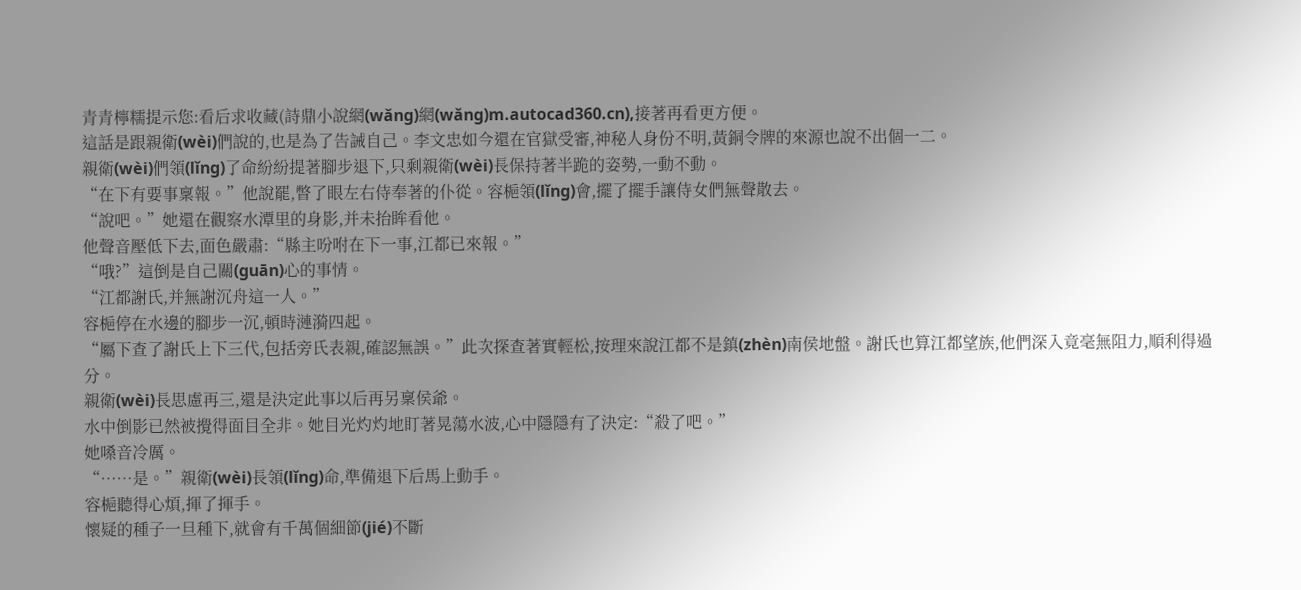青青檸糯提示您:看后求收藏(詩鼎小說網(wǎng)網(wǎng)m.autocad360.cn),接著再看更方便。
這話是跟親衛(wèi)們說的,也是為了告誡自己。李文忠如今還在官獄受審,神秘人身份不明,黃銅令牌的來源也說不出個一二。
親衛(wèi)們領(lǐng)了命紛紛提著腳步退下,只剩親衛(wèi)長保持著半跪的姿勢,一動不動。
“在下有要事稟報。”他說罷,瞥了眼左右侍奉著的仆從。容梔領(lǐng)會,擺了擺手讓侍女們無聲散去。
“說吧。”她還在觀察水潭里的身影,并未抬眸看他。
他聲音壓低下去,面色嚴肅:“縣主吩咐在下一事,江都已來報。”
“哦?”這倒是自己關(guān)心的事情。
“江都謝氏,并無謝沉舟這一人。”
容梔停在水邊的腳步一沉,頓時漣漪四起。
“屬下查了謝氏上下三代,包括旁氏表親,確認無誤。”此次探查著實輕松,按理來說江都不是鎮(zhèn)南侯地盤。謝氏也算江都望族,他們深入竟毫無阻力,順利得過分。
親衛(wèi)長思慮再三,還是決定此事以后再另稟侯爺。
水中倒影已然被攪得面目全非。她目光灼灼地盯著晃蕩水波,心中隱隱有了決定:“殺了吧。”
她嗓音冷厲。
“……是。”親衛(wèi)長領(lǐng)命,準備退下后馬上動手。
容梔聽得心煩,揮了揮手。
懷疑的種子一旦種下,就會有千萬個細節(jié)不斷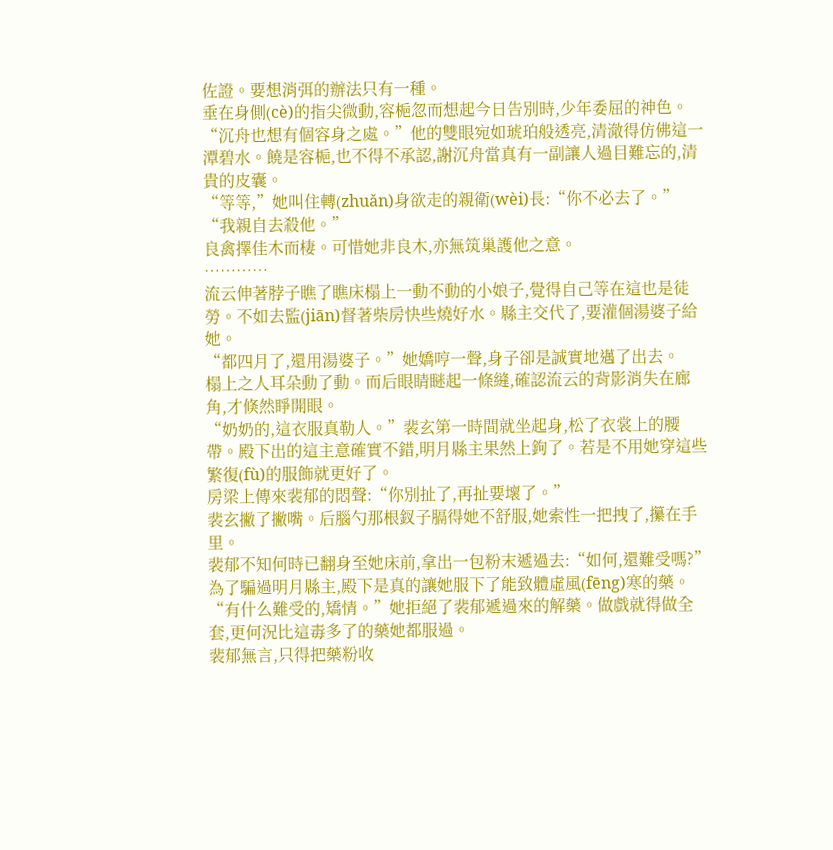佐證。要想消弭的辦法只有一種。
垂在身側(cè)的指尖微動,容梔忽而想起今日告別時,少年委屈的神色。
“沉舟也想有個容身之處。”他的雙眼宛如琥珀般透亮,清澈得仿佛這一潭碧水。饒是容梔,也不得不承認,謝沉舟當真有一副讓人過目難忘的,清貴的皮囊。
“等等,”她叫住轉(zhuǎn)身欲走的親衛(wèi)長:“你不必去了。”
“我親自去殺他。”
良禽擇佳木而棲。可惜她非良木,亦無筑巢護他之意。
…………
流云伸著脖子瞧了瞧床榻上一動不動的小娘子,覺得自己等在這也是徒勞。不如去監(jiān)督著柴房快些燒好水。縣主交代了,要灌個湯婆子給她。
“都四月了,還用湯婆子。”她嬌哼一聲,身子卻是誠實地邁了出去。
榻上之人耳朵動了動。而后眼睛瞇起一條縫,確認流云的背影消失在廊角,才倏然睜開眼。
“奶奶的,這衣服真勒人。”裴玄第一時間就坐起身,松了衣裳上的腰帶。殿下出的這主意確實不錯,明月縣主果然上鉤了。若是不用她穿這些繁復(fù)的服飾就更好了。
房梁上傳來裴郁的悶聲:“你別扯了,再扯要壞了。”
裴玄撇了撇嘴。后腦勺那根釵子膈得她不舒服,她索性一把拽了,攥在手里。
裴郁不知何時已翻身至她床前,拿出一包粉末遞過去:“如何,還難受嗎?”為了騙過明月縣主,殿下是真的讓她服下了能致體虛風(fēng)寒的藥。
“有什么難受的,矯情。”她拒絕了裴郁遞過來的解藥。做戲就得做全套,更何況比這毒多了的藥她都服過。
裴郁無言,只得把藥粉收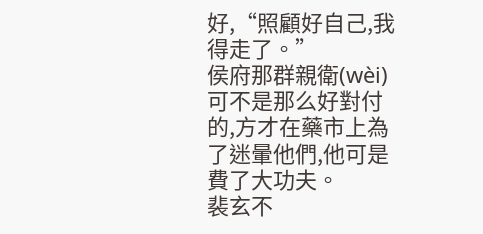好,“照顧好自己,我得走了。”
侯府那群親衛(wèi)可不是那么好對付的,方才在藥市上為了迷暈他們,他可是費了大功夫。
裴玄不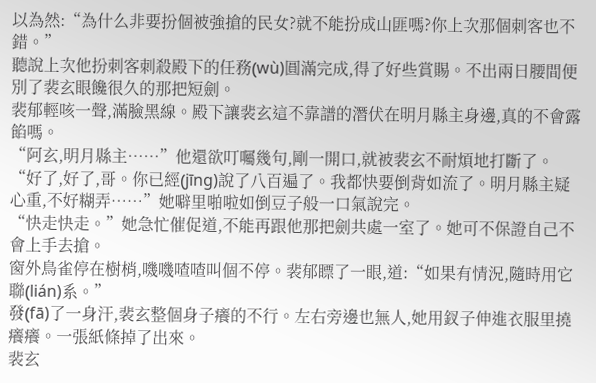以為然:“為什么非要扮個被強搶的民女?就不能扮成山匪嗎?你上次那個刺客也不錯。”
聽說上次他扮刺客刺殺殿下的任務(wù)圓滿完成,得了好些賞賜。不出兩日腰間便別了裴玄眼饞很久的那把短劍。
裴郁輕咳一聲,滿臉黑線。殿下讓裴玄這不靠譜的潛伏在明月縣主身邊,真的不會露餡嗎。
“阿玄,明月縣主……”他還欲叮囑幾句,剛一開口,就被裴玄不耐煩地打斷了。“好了,好了,哥。你已經(jīng)說了八百遍了。我都快要倒背如流了。明月縣主疑心重,不好糊弄……”她噼里啪啦如倒豆子般一口氣說完。
“快走快走。”她急忙催促道,不能再跟他那把劍共處一室了。她可不保證自己不會上手去搶。
窗外鳥雀停在樹梢,嘰嘰喳喳叫個不停。裴郁瞟了一眼,道:“如果有情況,隨時用它聯(lián)系。”
發(fā)了一身汗,裴玄整個身子癢的不行。左右旁邊也無人,她用釵子伸進衣服里撓癢癢。一張紙條掉了出來。
裴玄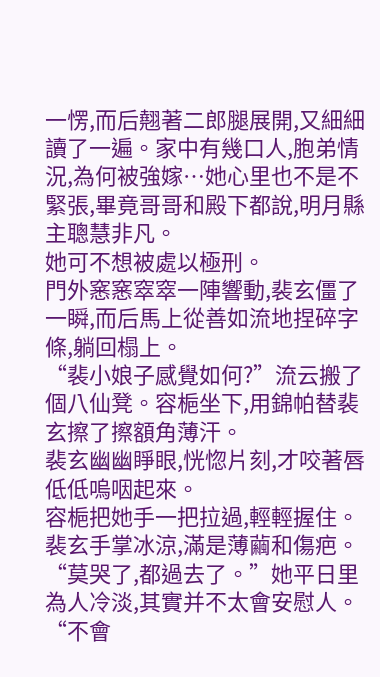一愣,而后翹著二郎腿展開,又細細讀了一遍。家中有幾口人,胞弟情況,為何被強嫁…她心里也不是不緊張,畢竟哥哥和殿下都說,明月縣主聰慧非凡。
她可不想被處以極刑。
門外窸窸窣窣一陣響動,裴玄僵了一瞬,而后馬上從善如流地捏碎字條,躺回榻上。
“裴小娘子感覺如何?”流云搬了個八仙凳。容梔坐下,用錦帕替裴玄擦了擦額角薄汗。
裴玄幽幽睜眼,恍惚片刻,才咬著唇低低嗚咽起來。
容梔把她手一把拉過,輕輕握住。裴玄手掌冰涼,滿是薄繭和傷疤。“莫哭了,都過去了。”她平日里為人冷淡,其實并不太會安慰人。
“不會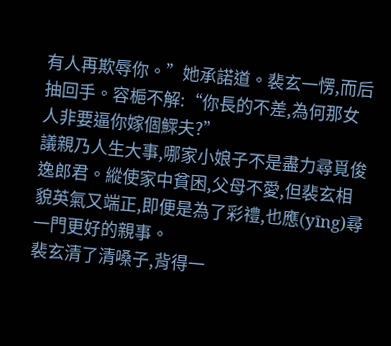有人再欺辱你。”她承諾道。裴玄一愣,而后抽回手。容梔不解:“你長的不差,為何那女人非要逼你嫁個鰥夫?”
議親乃人生大事,哪家小娘子不是盡力尋覓俊逸郎君。縱使家中貧困,父母不愛,但裴玄相貌英氣又端正,即便是為了彩禮,也應(yīng)尋一門更好的親事。
裴玄清了清嗓子,背得一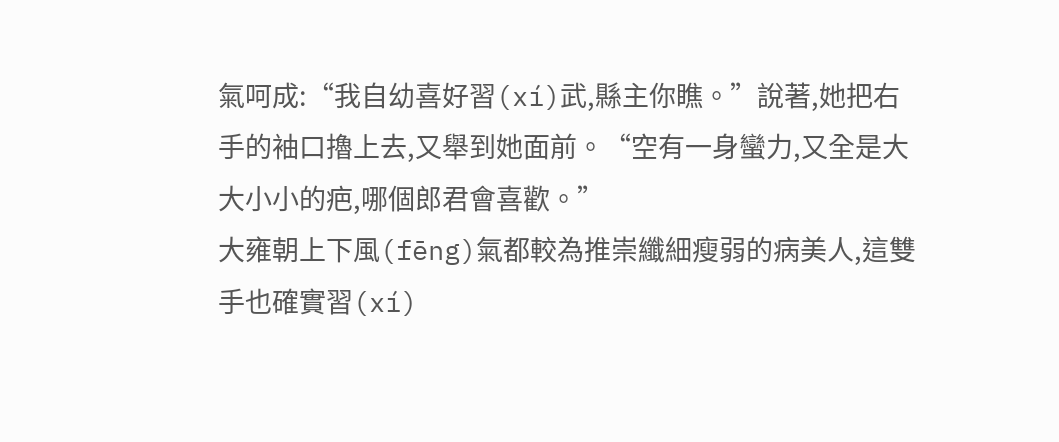氣呵成:“我自幼喜好習(xí)武,縣主你瞧。”說著,她把右手的袖口擼上去,又舉到她面前。“空有一身蠻力,又全是大大小小的疤,哪個郎君會喜歡。”
大雍朝上下風(fēng)氣都較為推崇纖細瘦弱的病美人,這雙手也確實習(xí)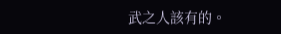武之人該有的。